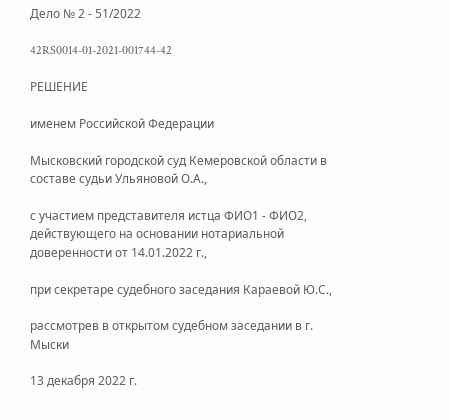Дело № 2 - 51/2022

42RS0014-01-2021-001744-42

РЕШЕНИЕ

именем Российской Федерации

Мысковский городской суд Кемеровской области в составе судьи Ульяновой О.А.,

с участием представителя истца ФИО1 - ФИО2, действующего на основании нотариальной доверенности от 14.01.2022 г.,

при секретаре судебного заседания Караевой Ю.С.,

рассмотрев в открытом судебном заседании в г. Мыски

13 декабря 2022 г.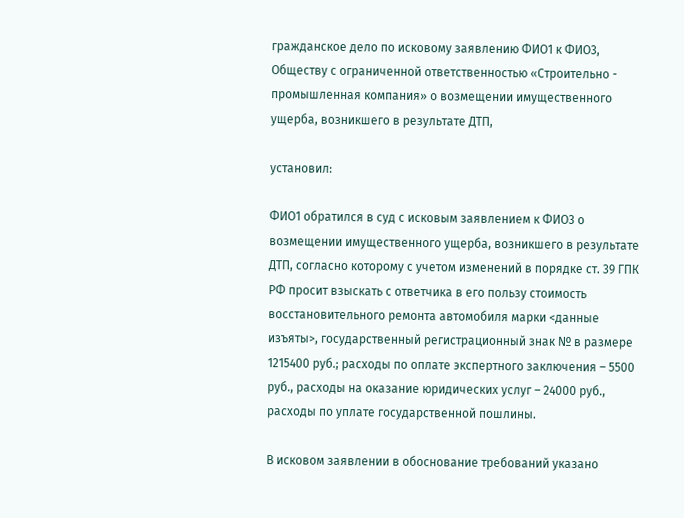гражданское дело по исковому заявлению ФИО1 к ФИО3, Обществу с ограниченной ответственностью «Строительно - промышленная компания» о возмещении имущественного ущерба, возникшего в результате ДТП,

установил:

ФИО1 обратился в суд с исковым заявлением к ФИО3 о возмещении имущественного ущерба, возникшего в результате ДТП, согласно которому с учетом изменений в порядке ст. 39 ГПК РФ просит взыскать с ответчика в его пользу стоимость восстановительного ремонта автомобиля марки <данные изъяты>, государственный регистрационный знак № в размере 1215400 руб.; расходы по оплате экспертного заключения – 5500 руб., расходы на оказание юридических услуг – 24000 руб., расходы по уплате государственной пошлины.

В исковом заявлении в обоснование требований указано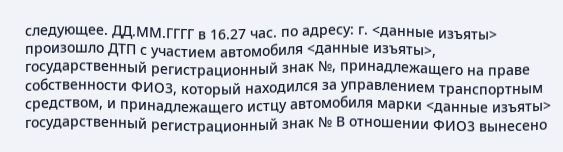следующее. ДД.ММ.ГГГГ в 16.27 час. по адресу: г. <данные изъяты> произошло ДТП с участием автомобиля <данные изъяты>, государственный регистрационный знак №, принадлежащего на праве собственности ФИО3, который находился за управлением транспортным средством, и принадлежащего истцу автомобиля марки <данные изъяты> государственный регистрационный знак № В отношении ФИО3 вынесено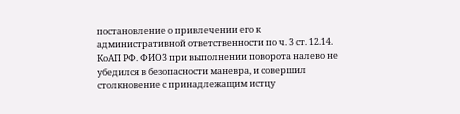постановление о привлечении его к административной ответственности по ч. 3 ст. 12.14. КоАП РФ. ФИО3 при выполнении поворота налево не убедился в безопасности маневра, и совершил столкновение с принадлежащим истцу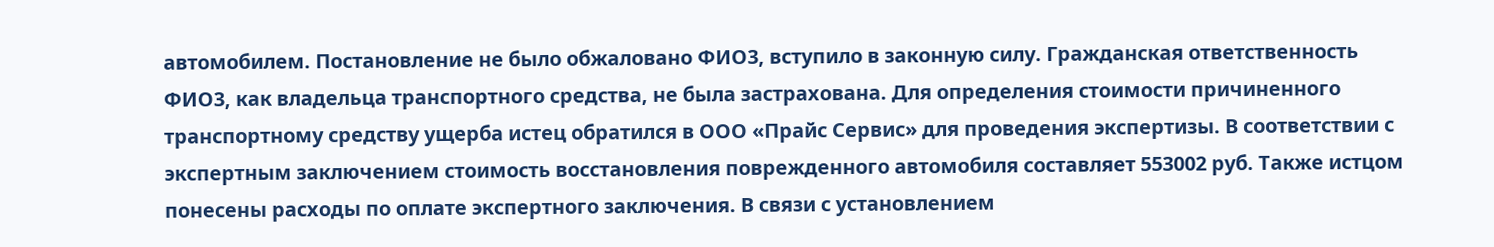автомобилем. Постановление не было обжаловано ФИО3, вступило в законную силу. Гражданская ответственность ФИО3, как владельца транспортного средства, не была застрахована. Для определения стоимости причиненного транспортному средству ущерба истец обратился в ООО «Прайс Сервис» для проведения экспертизы. В соответствии с экспертным заключением стоимость восстановления поврежденного автомобиля составляет 553002 руб. Также истцом понесены расходы по оплате экспертного заключения. В связи с установлением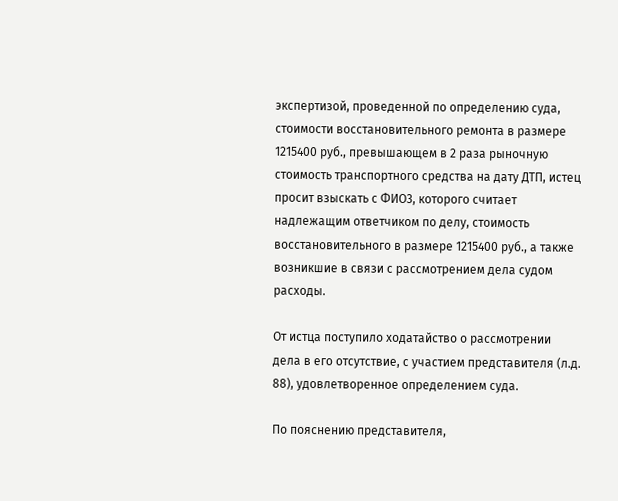экспертизой, проведенной по определению суда, стоимости восстановительного ремонта в размере 1215400 руб., превышающем в 2 раза рыночную стоимость транспортного средства на дату ДТП, истец просит взыскать с ФИО3, которого считает надлежащим ответчиком по делу, стоимость восстановительного в размере 1215400 руб., а также возникшие в связи с рассмотрением дела судом расходы.

От истца поступило ходатайство о рассмотрении дела в его отсутствие, с участием представителя (л.д. 88), удовлетворенное определением суда.

По пояснению представителя,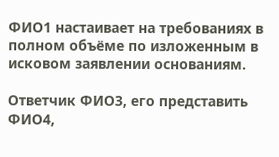ФИО1 настаивает на требованиях в полном объёме по изложенным в исковом заявлении основаниям.

Ответчик ФИО3, его представить ФИО4,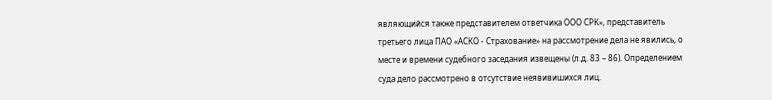являющийся также представителем ответчика ООО СРК», представитель третьего лица ПАО «АСКО - Страхование» на рассмотрение дела не явились, о месте и времени судебного заседания извещены (л.д. 83 – 86). Определением суда дело рассмотрено в отсутствие неявивишихся лиц.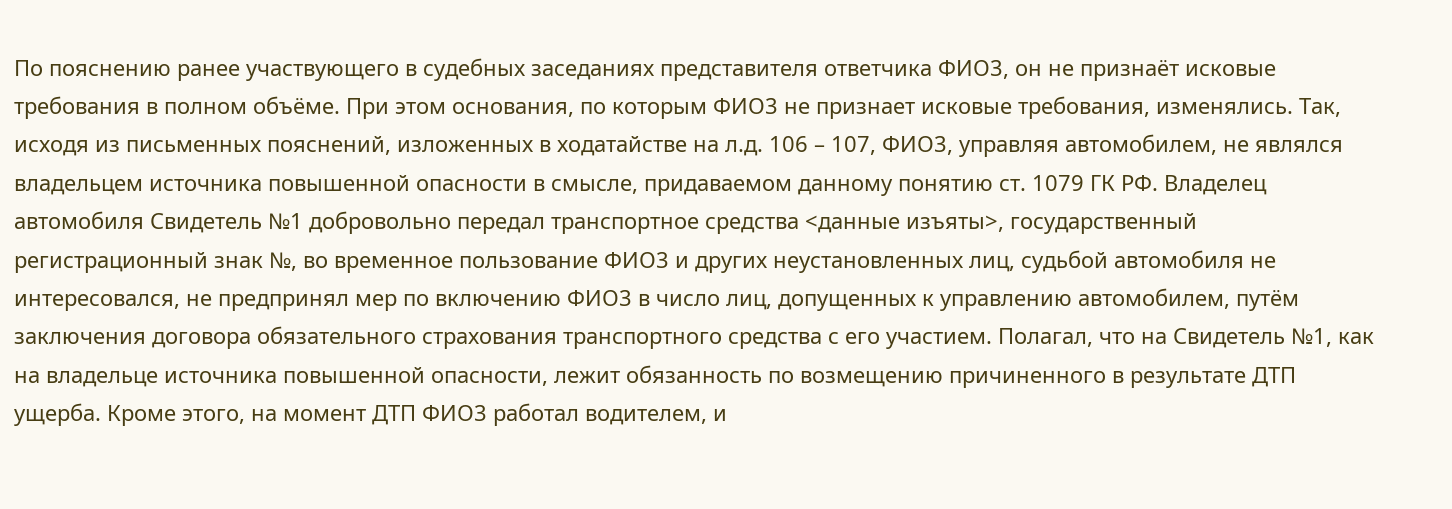По пояснению ранее участвующего в судебных заседаниях представителя ответчика ФИО3, он не признаёт исковые требования в полном объёме. При этом основания, по которым ФИО3 не признает исковые требования, изменялись. Так, исходя из письменных пояснений, изложенных в ходатайстве на л.д. 106 – 107, ФИО3, управляя автомобилем, не являлся владельцем источника повышенной опасности в смысле, придаваемом данному понятию ст. 1079 ГК РФ. Владелец автомобиля Свидетель №1 добровольно передал транспортное средства <данные изъяты>, государственный регистрационный знак №, во временное пользование ФИО3 и других неустановленных лиц, судьбой автомобиля не интересовался, не предпринял мер по включению ФИО3 в число лиц, допущенных к управлению автомобилем, путём заключения договора обязательного страхования транспортного средства с его участием. Полагал, что на Свидетель №1, как на владельце источника повышенной опасности, лежит обязанность по возмещению причиненного в результате ДТП ущерба. Кроме этого, на момент ДТП ФИО3 работал водителем, и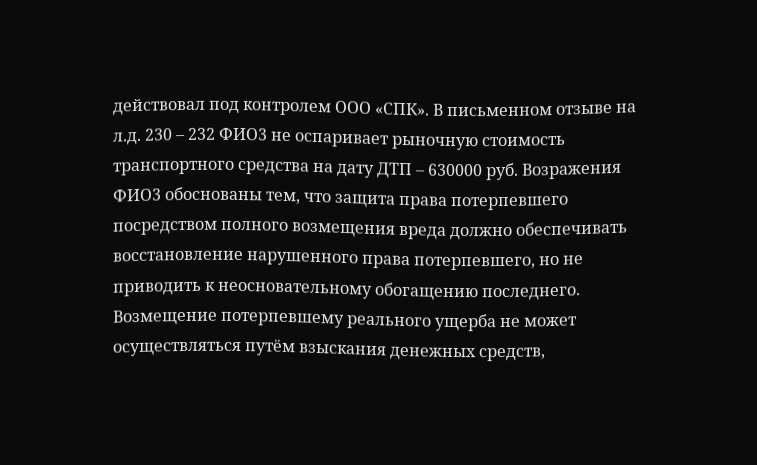действовал под контролем ООО «СПК». В письменном отзыве на л.д. 230 – 232 ФИО3 не оспаривает рыночную стоимость транспортного средства на дату ДТП – 630000 руб. Возражения ФИО3 обоснованы тем, что защита права потерпевшего посредством полного возмещения вреда должно обеспечивать восстановление нарушенного права потерпевшего, но не приводить к неосновательному обогащению последнего. Возмещение потерпевшему реального ущерба не может осуществляться путём взыскания денежных средств,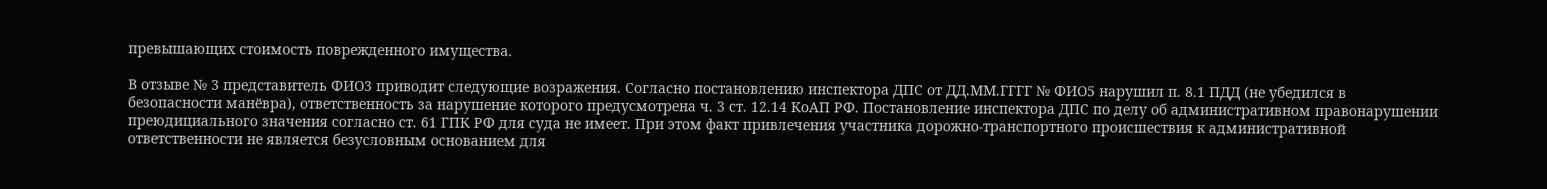превышающих стоимость поврежденного имущества.

В отзыве № 3 представитель ФИО3 приводит следующие возражения. Согласно постановлению инспектора ДПС от ДД.ММ.ГГГГ № ФИО5 нарушил п. 8.1 ПДД (не убедился в безопасности манёвра), ответственность за нарушение которого предусмотрена ч. 3 ст. 12.14 КоАП РФ. Постановление инспектора ДПС по делу об административном правонарушении преюдициального значения согласно ст. 61 ГПК РФ для суда не имеет. При этом факт привлечения участника дорожно-транспортного происшествия к административной ответственности не является безусловным основанием для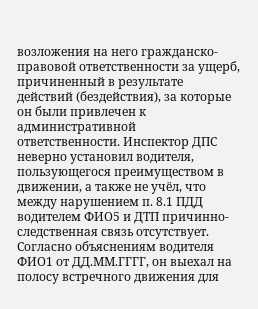возложения на него гражданско-правовой ответственности за ущерб, причиненный в результате действий (бездействия), за которые он были привлечен к административной ответственности. Инспектор ДПС неверно установил водителя, пользующегося преимуществом в движении, а также не учёл, что между нарушением п. 8.1 ПДД водителем ФИО5 и ДТП причинно-следственная связь отсутствует. Согласно объяснениям водителя ФИО1 от ДД.ММ.ГГГГ, он выехал на полосу встречного движения для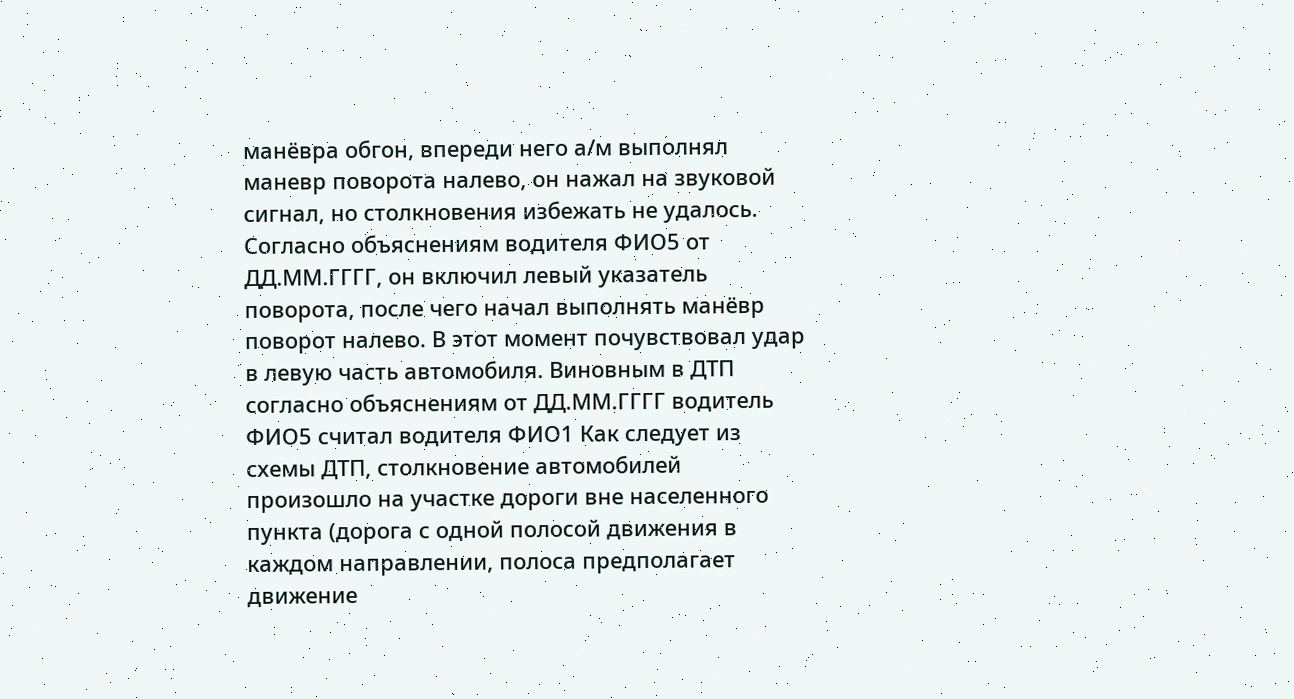манёвра обгон, впереди него а/м выполнял маневр поворота налево, он нажал на звуковой сигнал, но столкновения избежать не удалось. Согласно объяснениям водителя ФИО5 от ДД.ММ.ГГГГ, он включил левый указатель поворота, после чего начал выполнять манёвр поворот налево. В этот момент почувствовал удар в левую часть автомобиля. Виновным в ДТП согласно объяснениям от ДД.ММ.ГГГГ водитель ФИО5 считал водителя ФИО1 Как следует из схемы ДТП, столкновение автомобилей произошло на участке дороги вне населенного пункта (дорога с одной полосой движения в каждом направлении, полоса предполагает движение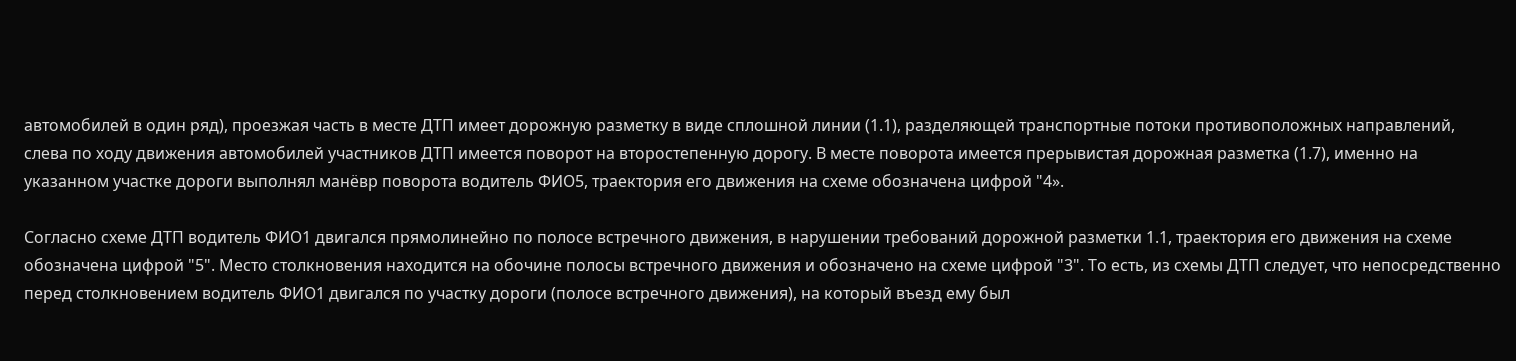автомобилей в один ряд), проезжая часть в месте ДТП имеет дорожную разметку в виде сплошной линии (1.1), разделяющей транспортные потоки противоположных направлений, слева по ходу движения автомобилей участников ДТП имеется поворот на второстепенную дорогу. В месте поворота имеется прерывистая дорожная разметка (1.7), именно на указанном участке дороги выполнял манёвр поворота водитель ФИО5, траектория его движения на схеме обозначена цифрой "4».

Согласно схеме ДТП водитель ФИО1 двигался прямолинейно по полосе встречного движения, в нарушении требований дорожной разметки 1.1, траектория его движения на схеме обозначена цифрой "5". Место столкновения находится на обочине полосы встречного движения и обозначено на схеме цифрой "3". То есть, из схемы ДТП следует, что непосредственно перед столкновением водитель ФИО1 двигался по участку дороги (полосе встречного движения), на который въезд ему был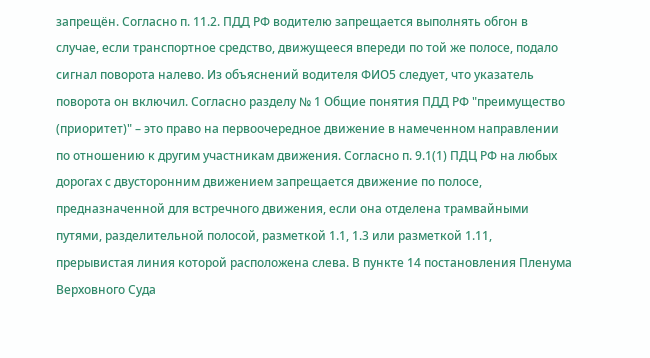запрещён. Согласно п. 11.2. ПДД РФ водителю запрещается выполнять обгон в случае, если транспортное средство, движущееся впереди по той же полосе, подало сигнал поворота налево. Из объяснений водителя ФИО5 следует, что указатель поворота он включил. Согласно разделу № 1 Общие понятия ПДД РФ "преимущество (приоритет)" – это право на первоочередное движение в намеченном направлении по отношению к другим участникам движения. Согласно п. 9.1(1) ПДЦ РФ на любых дорогах с двусторонним движением запрещается движение по полосе, предназначенной для встречного движения, если она отделена трамвайными путями, разделительной полосой, разметкой 1.1, 1.3 или разметкой 1.11, прерывистая линия которой расположена слева. В пункте 14 постановления Пленума Верховного Суда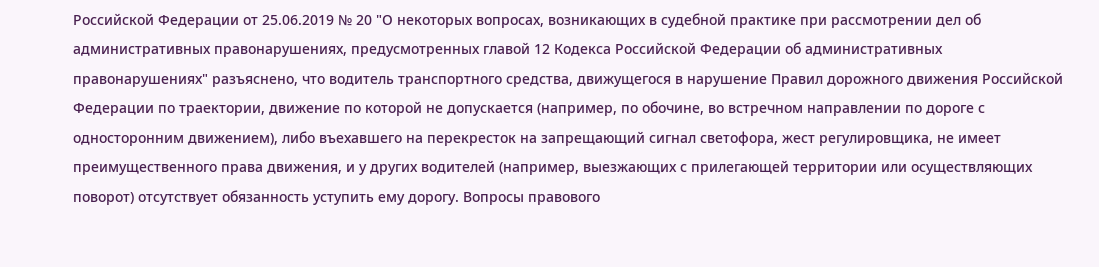Российской Федерации от 25.06.2019 № 20 "О некоторых вопросах, возникающих в судебной практике при рассмотрении дел об административных правонарушениях, предусмотренных главой 12 Кодекса Российской Федерации об административных правонарушениях" разъяснено, что водитель транспортного средства, движущегося в нарушение Правил дорожного движения Российской Федерации по траектории, движение по которой не допускается (например, по обочине, во встречном направлении по дороге с односторонним движением), либо въехавшего на перекресток на запрещающий сигнал светофора, жест регулировщика, не имеет преимущественного права движения, и у других водителей (например, выезжающих с прилегающей территории или осуществляющих поворот) отсутствует обязанность уступить ему дорогу. Вопросы правового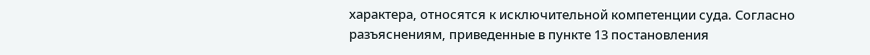характера, относятся к исключительной компетенции суда. Согласно разъяснениям, приведенные в пункте 13 постановления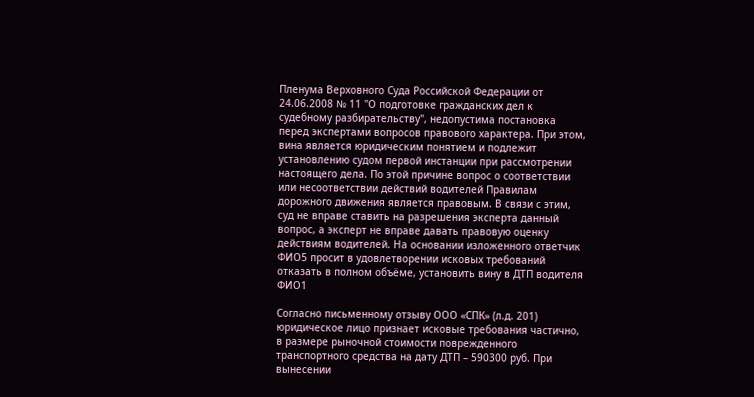Пленума Верховного Суда Российской Федерации от 24.06.2008 № 11 "О подготовке гражданских дел к судебному разбирательству", недопустима постановка перед экспертами вопросов правового характера. При этом, вина является юридическим понятием и подлежит установлению судом первой инстанции при рассмотрении настоящего дела. По этой причине вопрос о соответствии или несоответствии действий водителей Правилам дорожного движения является правовым. В связи с этим, суд не вправе ставить на разрешения эксперта данный вопрос, а эксперт не вправе давать правовую оценку действиям водителей. На основании изложенного ответчик ФИО5 просит в удовлетворении исковых требований отказать в полном объёме, установить вину в ДТП водителя ФИО1

Согласно письменному отзыву ООО «СПК» (л.д. 201) юридическое лицо признает исковые требования частично, в размере рыночной стоимости поврежденного транспортного средства на дату ДТП – 590300 руб. При вынесении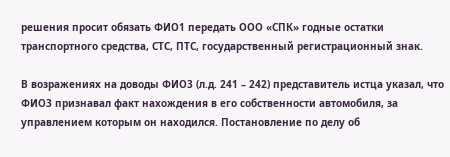решения просит обязать ФИО1 передать ООО «СПК» годные остатки транспортного средства, СТС, ПТС, государственный регистрационный знак.

В возражениях на доводы ФИО3 (л.д. 241 – 242) представитель истца указал, что ФИО3 признавал факт нахождения в его собственности автомобиля, за управлением которым он находился. Постановление по делу об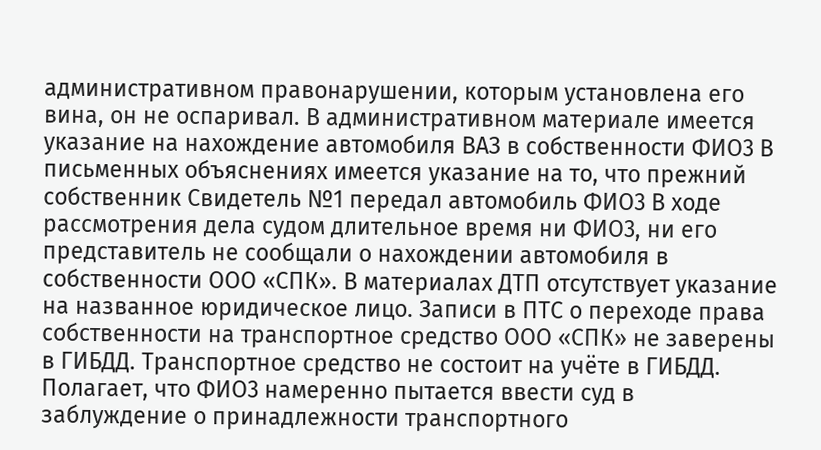административном правонарушении, которым установлена его вина, он не оспаривал. В административном материале имеется указание на нахождение автомобиля ВАЗ в собственности ФИО3 В письменных объяснениях имеется указание на то, что прежний собственник Свидетель №1 передал автомобиль ФИО3 В ходе рассмотрения дела судом длительное время ни ФИО3, ни его представитель не сообщали о нахождении автомобиля в собственности ООО «СПК». В материалах ДТП отсутствует указание на названное юридическое лицо. Записи в ПТС о переходе права собственности на транспортное средство ООО «СПК» не заверены в ГИБДД. Транспортное средство не состоит на учёте в ГИБДД. Полагает, что ФИО3 намеренно пытается ввести суд в заблуждение о принадлежности транспортного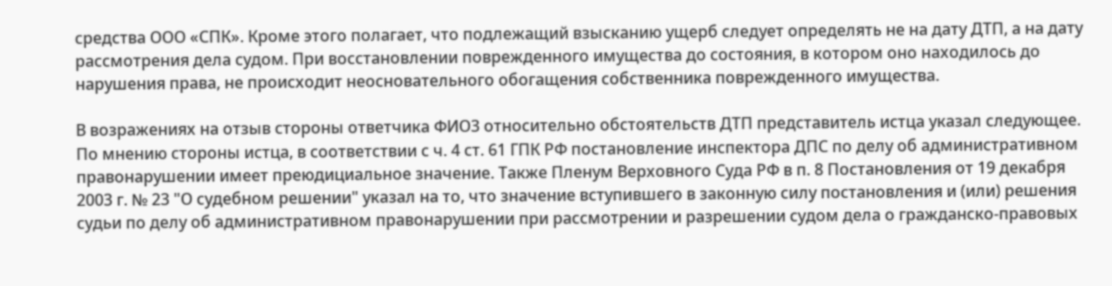средства ООО «СПК». Кроме этого полагает, что подлежащий взысканию ущерб следует определять не на дату ДТП, а на дату рассмотрения дела судом. При восстановлении поврежденного имущества до состояния, в котором оно находилось до нарушения права, не происходит неосновательного обогащения собственника поврежденного имущества.

В возражениях на отзыв стороны ответчика ФИО3 относительно обстоятельств ДТП представитель истца указал следующее. По мнению стороны истца, в соответствии с ч. 4 ст. 61 ГПК РФ постановление инспектора ДПС по делу об административном правонарушении имеет преюдициальное значение. Также Пленум Верховного Суда РФ в п. 8 Постановления от 19 декабря 2003 г. № 23 "О судебном решении" указал на то, что значение вступившего в законную силу постановления и (или) решения судьи по делу об административном правонарушении при рассмотрении и разрешении судом дела о гражданско-правовых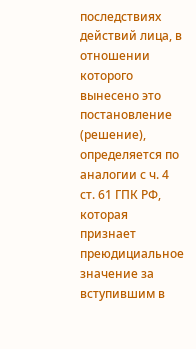последствиях действий лица, в отношении которого вынесено это постановление (решение), определяется по аналогии с ч. 4 ст. 61 ГПК РФ, которая признает преюдициальное значение за вступившим в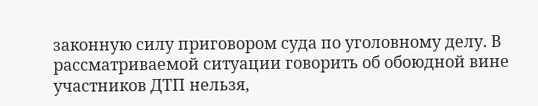законную силу приговором суда по уголовному делу. В рассматриваемой ситуации говорить об обоюдной вине участников ДТП нельзя,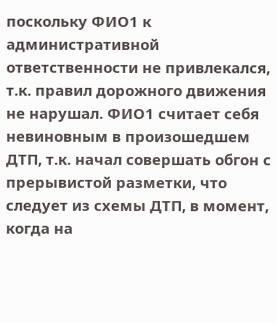поскольку ФИО1 к административной ответственности не привлекался, т.к. правил дорожного движения не нарушал. ФИО1 считает себя невиновным в произошедшем ДТП, т.к. начал совершать обгон с прерывистой разметки, что следует из схемы ДТП, в момент, когда на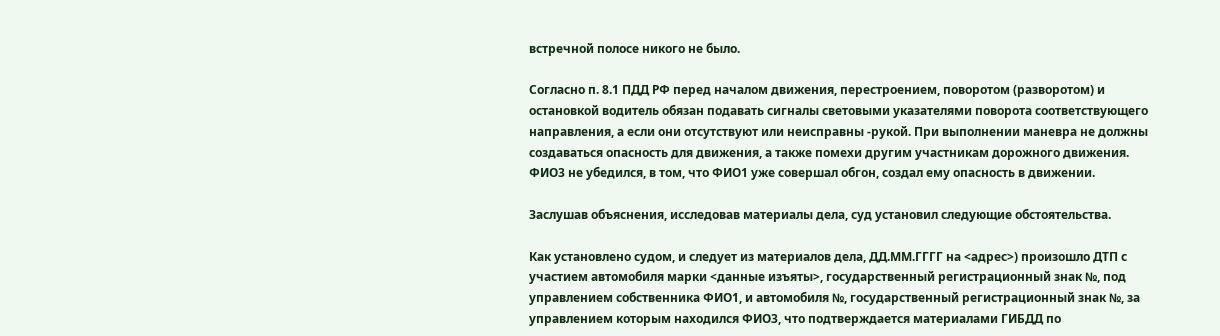встречной полосе никого не было.

Согласно п. 8.1 ПДД РФ перед началом движения, перестроением, поворотом (разворотом) и остановкой водитель обязан подавать сигналы световыми указателями поворота соответствующего направления, а если они отсутствуют или неисправны -рукой. При выполнении маневра не должны создаваться опасность для движения, а также помехи другим участникам дорожного движения. ФИО3 не убедился, в том, что ФИО1 уже совершал обгон, создал ему опасность в движении.

Заслушав объяснения, исследовав материалы дела, суд установил следующие обстоятельства.

Как установлено судом, и следует из материалов дела, ДД.ММ.ГГГГ на <адрес>) произошло ДТП с участием автомобиля марки <данные изъяты>, государственный регистрационный знак №, под управлением собственника ФИО1, и автомобиля №, государственный регистрационный знак №, за управлением которым находился ФИО3, что подтверждается материалами ГИБДД по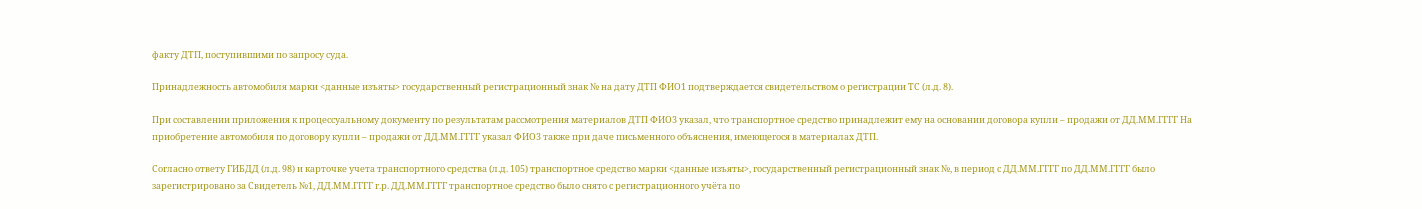факту ДТП, поступившими по запросу суда.

Принадлежность автомобиля марки <данные изъяты> государственный регистрационный знак № на дату ДТП ФИО1 подтверждается свидетельством о регистрации ТС (л.д. 8).

При составлении приложения к процессуальному документу по результатам рассмотрения материалов ДТП ФИО3 указал, что транспортное средство принадлежит ему на основании договора купли – продажи от ДД.ММ.ГГГГ На приобретение автомобиля по договору купли – продажи от ДД.ММ.ГГГГ указал ФИО3 также при даче письменного объяснения, имеющегося в материалах ДТП.

Согласно ответу ГИБДД (л.д. 98) и карточке учета транспортного средства (л.д. 105) транспортное средство марки <данные изъяты>, государственный регистрационный знак №, в период с ДД.ММ.ГГГГ по ДД.ММ.ГГГГ было зарегистрировано за Свидетель №1, ДД.ММ.ГГГГ г.р. ДД.ММ.ГГГГ транспортное средство было снято с регистрационного учёта по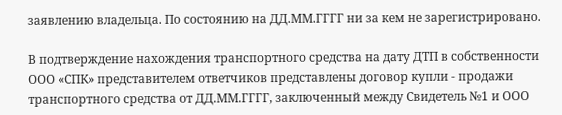заявлению владельца. По состоянию на ДД.ММ.ГГГГ ни за кем не зарегистрировано.

В подтверждение нахождения транспортного средства на дату ДТП в собственности ООО «СПК» представителем ответчиков представлены договор купли - продажи транспортного средства от ДД.ММ.ГГГГ, заключенный между Свидетель №1 и ООО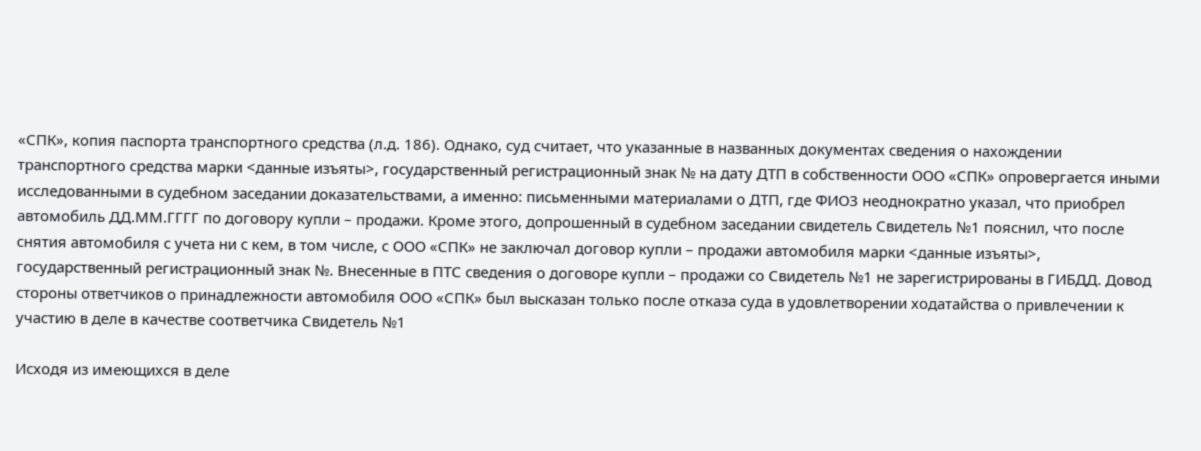«СПК», копия паспорта транспортного средства (л.д. 186). Однако, суд считает, что указанные в названных документах сведения о нахождении транспортного средства марки <данные изъяты>, государственный регистрационный знак № на дату ДТП в собственности ООО «СПК» опровергается иными исследованными в судебном заседании доказательствами, а именно: письменными материалами о ДТП, где ФИО3 неоднократно указал, что приобрел автомобиль ДД.ММ.ГГГГ по договору купли – продажи. Кроме этого, допрошенный в судебном заседании свидетель Свидетель №1 пояснил, что после снятия автомобиля с учета ни с кем, в том числе, с ООО «СПК» не заключал договор купли – продажи автомобиля марки <данные изъяты>, государственный регистрационный знак №. Внесенные в ПТС сведения о договоре купли – продажи со Свидетель №1 не зарегистрированы в ГИБДД. Довод стороны ответчиков о принадлежности автомобиля ООО «СПК» был высказан только после отказа суда в удовлетворении ходатайства о привлечении к участию в деле в качестве соответчика Свидетель №1

Исходя из имеющихся в деле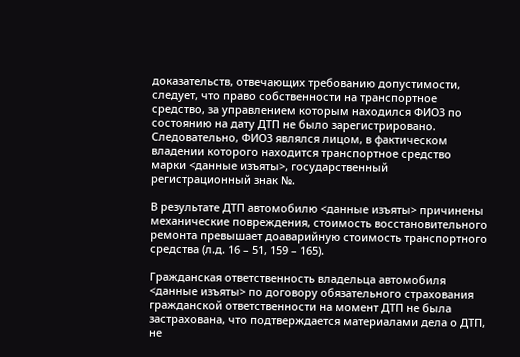доказательств, отвечающих требованию допустимости, следует, что право собственности на транспортное средство, за управлением которым находился ФИО3 по состоянию на дату ДТП не было зарегистрировано. Следовательно, ФИО3 являлся лицом, в фактическом владении которого находится транспортное средство марки <данные изъяты>, государственный регистрационный знак №.

В результате ДТП автомобилю <данные изъяты> причинены механические повреждения, стоимость восстановительного ремонта превышает доаварийную стоимость транспортного средства (л.д. 16 – 51, 159 – 165).

Гражданская ответственность владельца автомобиля <данные изъяты> по договору обязательного страхования гражданской ответственности на момент ДТП не была застрахована, что подтверждается материалами дела о ДТП, не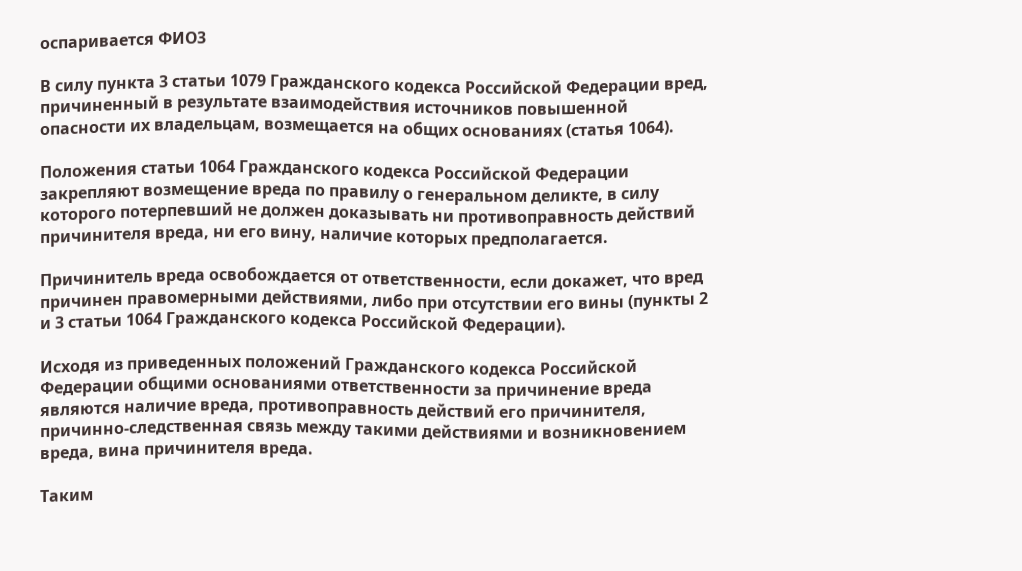оспаривается ФИО3

В силу пункта 3 статьи 1079 Гражданского кодекса Российской Федерации вред, причиненный в результате взаимодействия источников повышенной опасности их владельцам, возмещается на общих основаниях (статья 1064).

Положения статьи 1064 Гражданского кодекса Российской Федерации закрепляют возмещение вреда по правилу о генеральном деликте, в силу которого потерпевший не должен доказывать ни противоправность действий причинителя вреда, ни его вину, наличие которых предполагается.

Причинитель вреда освобождается от ответственности, если докажет, что вред причинен правомерными действиями, либо при отсутствии его вины (пункты 2 и 3 статьи 1064 Гражданского кодекса Российской Федерации).

Исходя из приведенных положений Гражданского кодекса Российской Федерации общими основаниями ответственности за причинение вреда являются наличие вреда, противоправность действий его причинителя, причинно-следственная связь между такими действиями и возникновением вреда, вина причинителя вреда.

Таким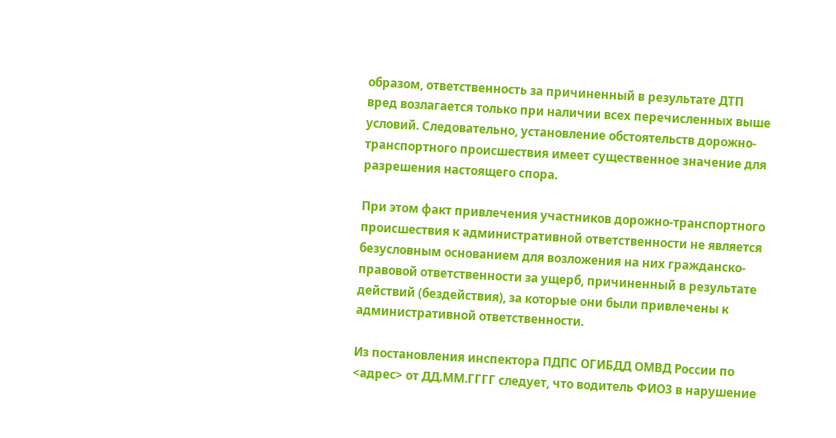образом, ответственность за причиненный в результате ДТП вред возлагается только при наличии всех перечисленных выше условий. Следовательно, установление обстоятельств дорожно-транспортного происшествия имеет существенное значение для разрешения настоящего спора.

При этом факт привлечения участников дорожно-транспортного происшествия к административной ответственности не является безусловным основанием для возложения на них гражданско-правовой ответственности за ущерб, причиненный в результате действий (бездействия), за которые они были привлечены к административной ответственности.

Из постановления инспектора ПДПС ОГИБДД ОМВД России по <адрес> от ДД.ММ.ГГГГ следует, что водитель ФИО3 в нарушение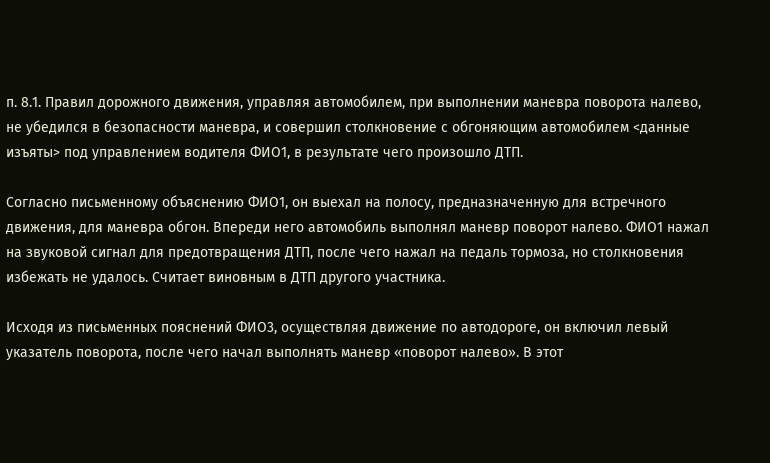п. 8.1. Правил дорожного движения, управляя автомобилем, при выполнении маневра поворота налево, не убедился в безопасности маневра, и совершил столкновение с обгоняющим автомобилем <данные изъяты> под управлением водителя ФИО1, в результате чего произошло ДТП.

Согласно письменному объяснению ФИО1, он выехал на полосу, предназначенную для встречного движения, для маневра обгон. Впереди него автомобиль выполнял маневр поворот налево. ФИО1 нажал на звуковой сигнал для предотвращения ДТП, после чего нажал на педаль тормоза, но столкновения избежать не удалось. Считает виновным в ДТП другого участника.

Исходя из письменных пояснений ФИО3, осуществляя движение по автодороге, он включил левый указатель поворота, после чего начал выполнять маневр «поворот налево». В этот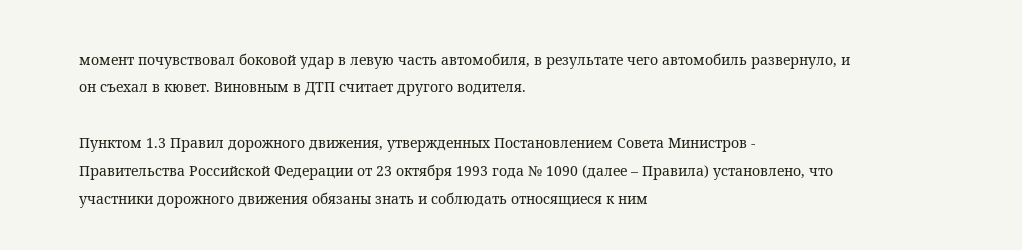момент почувствовал боковой удар в левую часть автомобиля, в результате чего автомобиль развернуло, и он съехал в кювет. Виновным в ДТП считает другого водителя.

Пунктом 1.3 Правил дорожного движения, утвержденных Постановлением Совета Министров - Правительства Российской Федерации от 23 октября 1993 года № 1090 (далее – Правила) установлено, что участники дорожного движения обязаны знать и соблюдать относящиеся к ним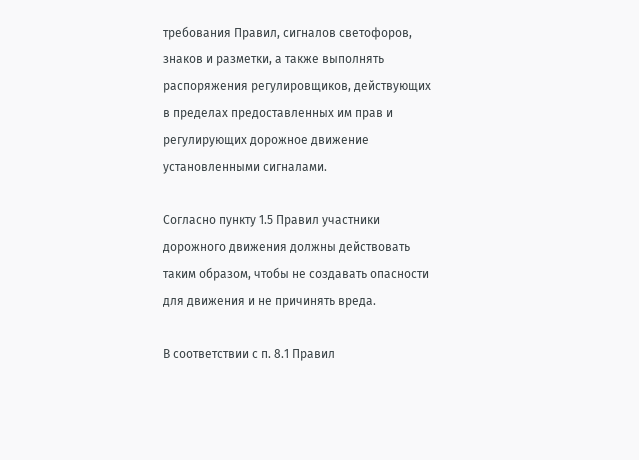требования Правил, сигналов светофоров, знаков и разметки, а также выполнять распоряжения регулировщиков, действующих в пределах предоставленных им прав и регулирующих дорожное движение установленными сигналами.

Согласно пункту 1.5 Правил участники дорожного движения должны действовать таким образом, чтобы не создавать опасности для движения и не причинять вреда.

В соответствии с п. 8.1 Правил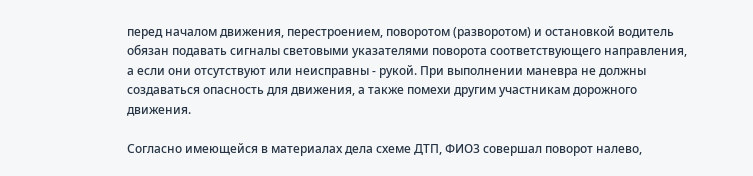перед началом движения, перестроением, поворотом (разворотом) и остановкой водитель обязан подавать сигналы световыми указателями поворота соответствующего направления, а если они отсутствуют или неисправны - рукой. При выполнении маневра не должны создаваться опасность для движения, а также помехи другим участникам дорожного движения.

Согласно имеющейся в материалах дела схеме ДТП, ФИО3 совершал поворот налево,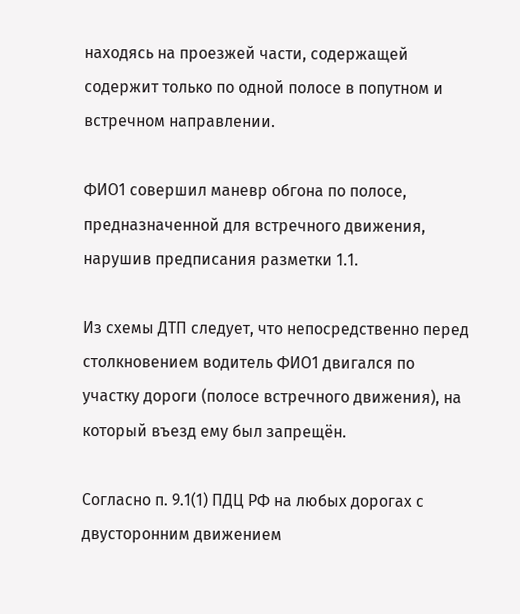находясь на проезжей части, содержащей содержит только по одной полосе в попутном и встречном направлении.

ФИО1 совершил маневр обгона по полосе, предназначенной для встречного движения, нарушив предписания разметки 1.1.

Из схемы ДТП следует, что непосредственно перед столкновением водитель ФИО1 двигался по участку дороги (полосе встречного движения), на который въезд ему был запрещён.

Согласно п. 9.1(1) ПДЦ РФ на любых дорогах с двусторонним движением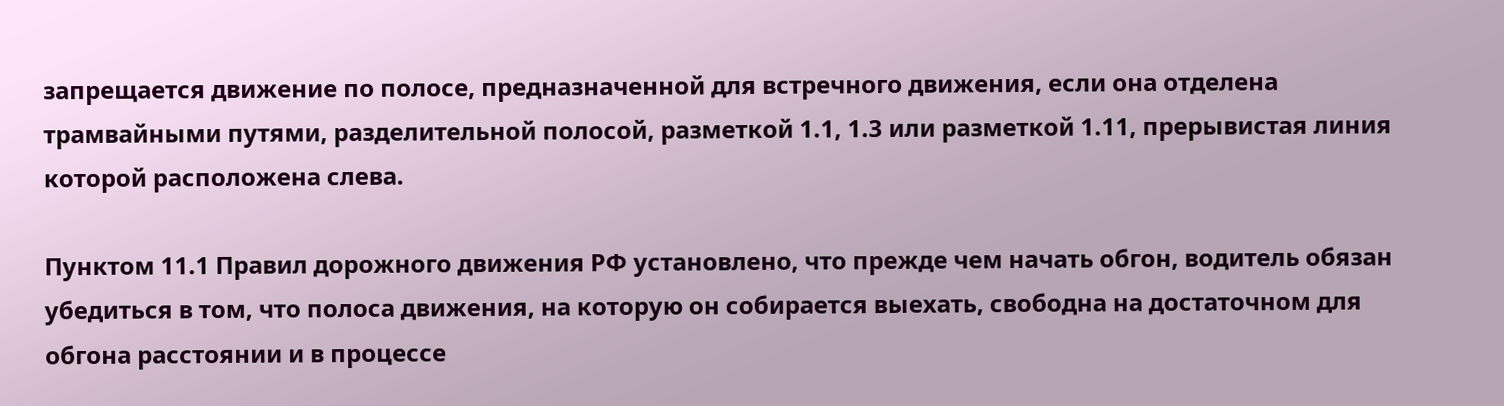запрещается движение по полосе, предназначенной для встречного движения, если она отделена трамвайными путями, разделительной полосой, разметкой 1.1, 1.3 или разметкой 1.11, прерывистая линия которой расположена слева.

Пунктом 11.1 Правил дорожного движения РФ установлено, что прежде чем начать обгон, водитель обязан убедиться в том, что полоса движения, на которую он собирается выехать, свободна на достаточном для обгона расстоянии и в процессе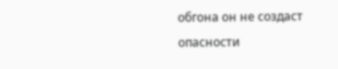обгона он не создаст опасности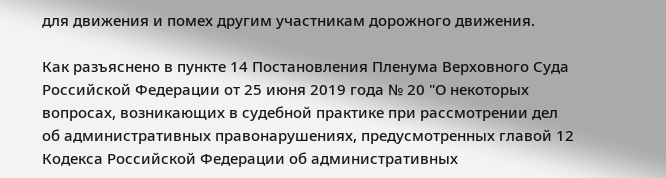для движения и помех другим участникам дорожного движения.

Как разъяснено в пункте 14 Постановления Пленума Верховного Суда Российской Федерации от 25 июня 2019 года № 20 "О некоторых вопросах, возникающих в судебной практике при рассмотрении дел об административных правонарушениях, предусмотренных главой 12 Кодекса Российской Федерации об административных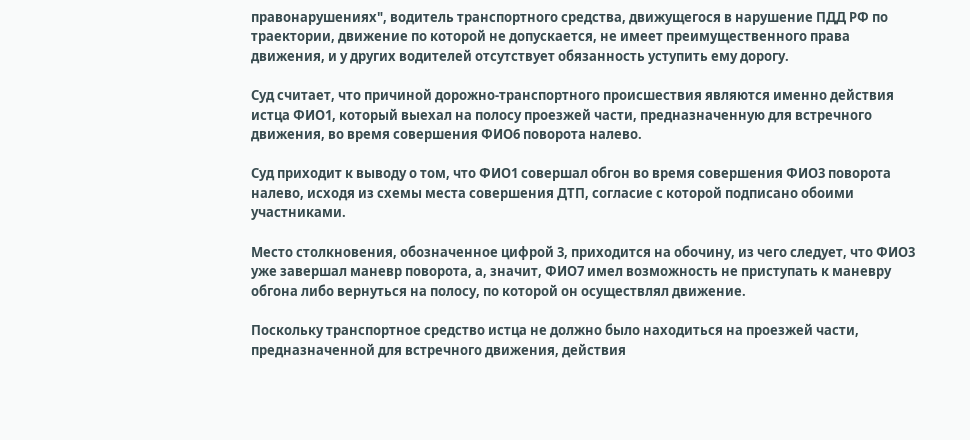правонарушениях", водитель транспортного средства, движущегося в нарушение ПДД РФ по траектории, движение по которой не допускается, не имеет преимущественного права движения, и у других водителей отсутствует обязанность уступить ему дорогу.

Суд считает, что причиной дорожно-транспортного происшествия являются именно действия истца ФИО1, который выехал на полосу проезжей части, предназначенную для встречного движения, во время совершения ФИО6 поворота налево.

Суд приходит к выводу о том, что ФИО1 совершал обгон во время совершения ФИО3 поворота налево, исходя из схемы места совершения ДТП, согласие с которой подписано обоими участниками.

Место столкновения, обозначенное цифрой 3, приходится на обочину, из чего следует, что ФИО3 уже завершал маневр поворота, а, значит, ФИО7 имел возможность не приступать к маневру обгона либо вернуться на полосу, по которой он осуществлял движение.

Поскольку транспортное средство истца не должно было находиться на проезжей части, предназначенной для встречного движения, действия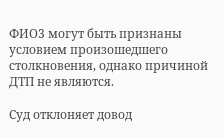ФИО3 могут быть признаны условием произошедшего столкновения, однако причиной ДТП не являются.

Суд отклоняет довод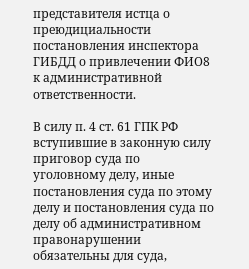представителя истца о преюдициальности постановления инспектора ГИБДД о привлечении ФИО8 к административной ответственности.

В силу п. 4 ст. 61 ГПК РФ вступившие в законную силу приговор суда по уголовному делу, иные постановления суда по этому делу и постановления суда по делу об административном правонарушении обязательны для суда,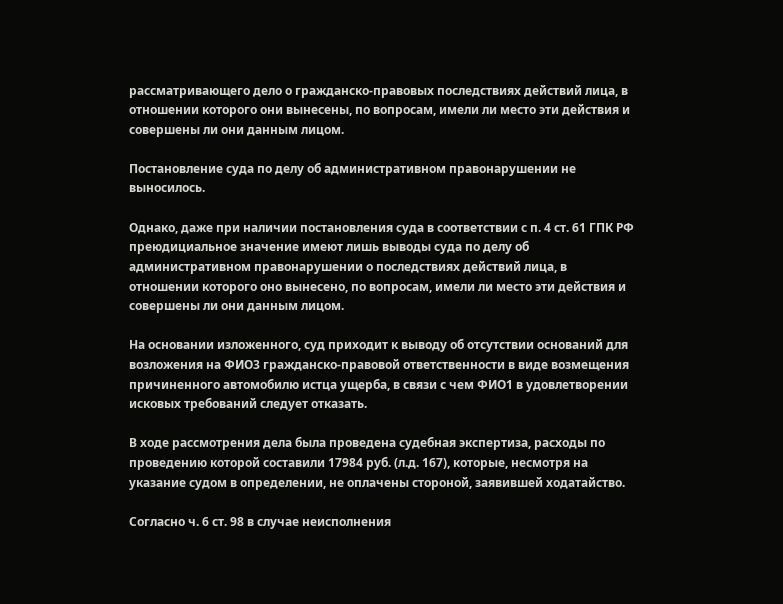рассматривающего дело о гражданско-правовых последствиях действий лица, в отношении которого они вынесены, по вопросам, имели ли место эти действия и совершены ли они данным лицом.

Постановление суда по делу об административном правонарушении не выносилось.

Однако, даже при наличии постановления суда в соответствии с п. 4 ст. 61 ГПК РФ преюдициальное значение имеют лишь выводы суда по делу об административном правонарушении о последствиях действий лица, в отношении которого оно вынесено, по вопросам, имели ли место эти действия и совершены ли они данным лицом.

На основании изложенного, суд приходит к выводу об отсутствии оснований для возложения на ФИО3 гражданско-правовой ответственности в виде возмещения причиненного автомобилю истца ущерба, в связи с чем ФИО1 в удовлетворении исковых требований следует отказать.

В ходе рассмотрения дела была проведена судебная экспертиза, расходы по проведению которой составили 17984 руб. (л.д. 167), которые, несмотря на указание судом в определении, не оплачены стороной, заявившей ходатайство.

Согласно ч. 6 ст. 98 в случае неисполнения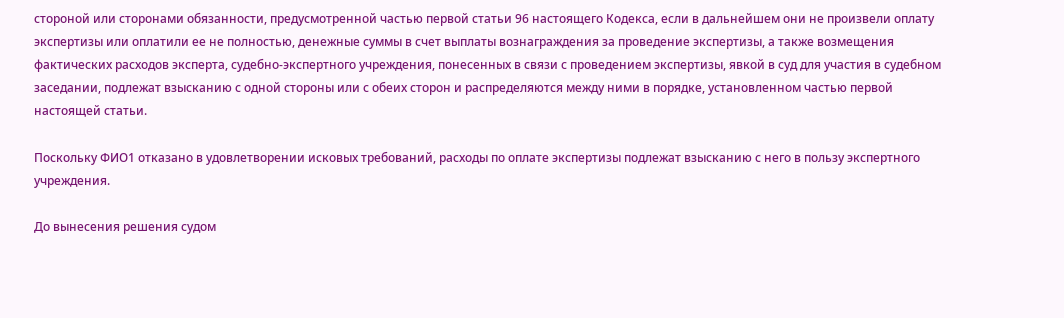стороной или сторонами обязанности, предусмотренной частью первой статьи 96 настоящего Кодекса, если в дальнейшем они не произвели оплату экспертизы или оплатили ее не полностью, денежные суммы в счет выплаты вознаграждения за проведение экспертизы, а также возмещения фактических расходов эксперта, судебно-экспертного учреждения, понесенных в связи с проведением экспертизы, явкой в суд для участия в судебном заседании, подлежат взысканию с одной стороны или с обеих сторон и распределяются между ними в порядке, установленном частью первой настоящей статьи.

Поскольку ФИО1 отказано в удовлетворении исковых требований, расходы по оплате экспертизы подлежат взысканию с него в пользу экспертного учреждения.

До вынесения решения судом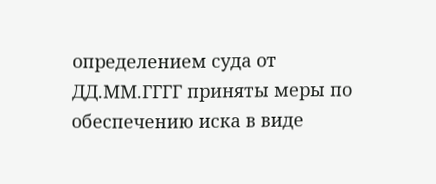определением суда от ДД.ММ.ГГГГ приняты меры по обеспечению иска в виде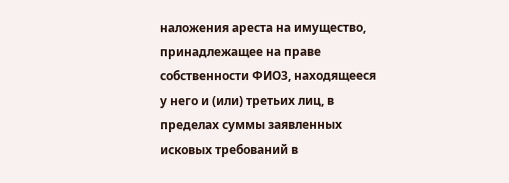наложения ареста на имущество, принадлежащее на праве собственности ФИО3, находящееся у него и (или) третьих лиц, в пределах суммы заявленных исковых требований в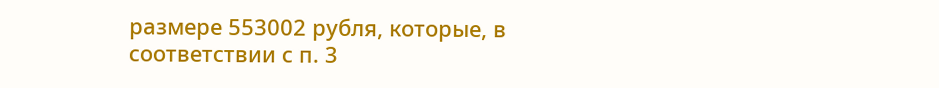размере 553002 рубля, которые, в соответствии с п. 3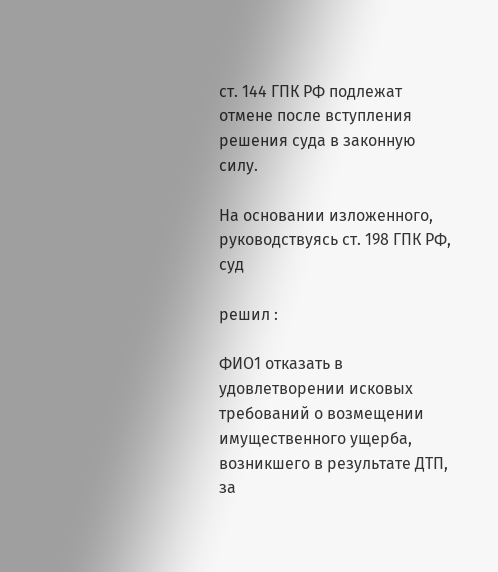ст. 144 ГПК РФ подлежат отмене после вступления решения суда в законную силу.

На основании изложенного, руководствуясь ст. 198 ГПК РФ, суд

решил :

ФИО1 отказать в удовлетворении исковых требований о возмещении имущественного ущерба, возникшего в результате ДТП, за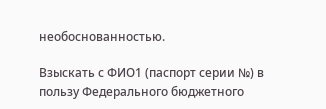необоснованностью.

Взыскать с ФИО1 (паспорт серии №) в пользу Федерального бюджетного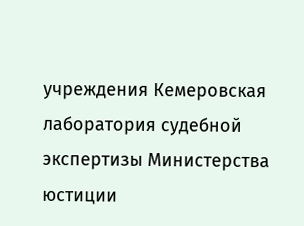учреждения Кемеровская лаборатория судебной экспертизы Министерства юстиции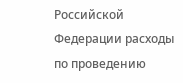Российской Федерации расходы по проведению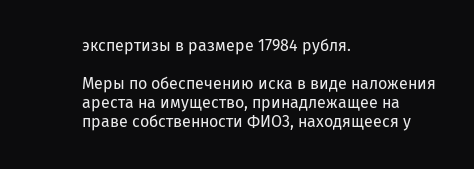экспертизы в размере 17984 рубля.

Меры по обеспечению иска в виде наложения ареста на имущество, принадлежащее на праве собственности ФИО3, находящееся у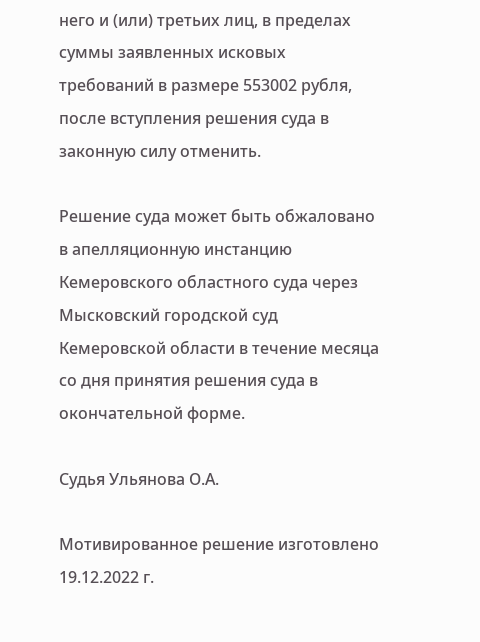него и (или) третьих лиц, в пределах суммы заявленных исковых требований в размере 553002 рубля, после вступления решения суда в законную силу отменить.

Решение суда может быть обжаловано в апелляционную инстанцию Кемеровского областного суда через Мысковский городской суд Кемеровской области в течение месяца со дня принятия решения суда в окончательной форме.

Судья Ульянова О.А.

Мотивированное решение изготовлено 19.12.2022 г.